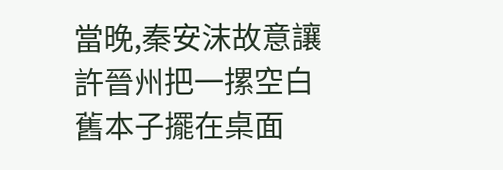當晚,秦安沫故意讓許晉州把一摞空白舊本子擺在桌面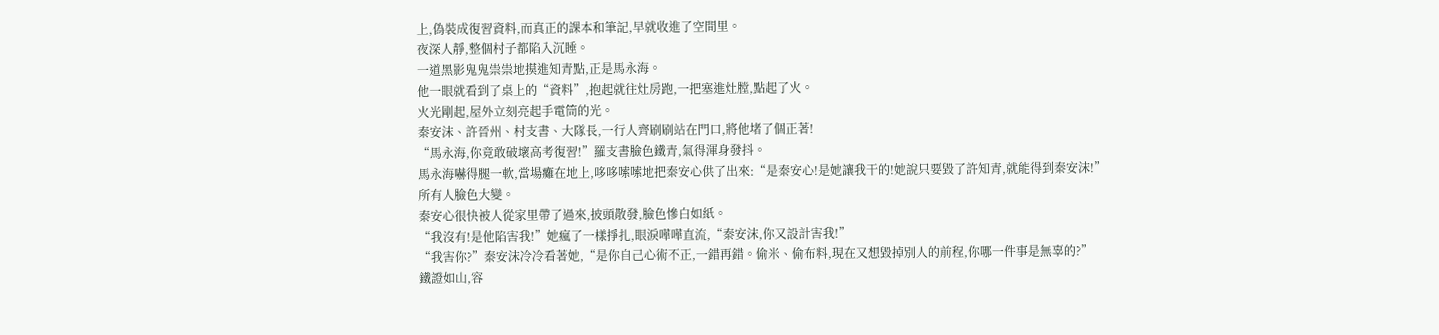上,偽裝成復習資料,而真正的課本和筆記,早就收進了空間里。
夜深人靜,整個村子都陷入沉睡。
一道黑影鬼鬼祟祟地摸進知青點,正是馬永海。
他一眼就看到了桌上的“資料”,抱起就往灶房跑,一把塞進灶膛,點起了火。
火光剛起,屋外立刻亮起手電筒的光。
秦安沫、許晉州、村支書、大隊長,一行人齊刷刷站在門口,將他堵了個正著!
“馬永海,你竟敢破壞高考復習!”羅支書臉色鐵青,氣得渾身發抖。
馬永海嚇得腿一軟,當場癱在地上,哆哆嗦嗦地把秦安心供了出來:“是秦安心!是她讓我干的!她說只要毀了許知青,就能得到秦安沫!”
所有人臉色大變。
秦安心很快被人從家里帶了過來,披頭散發,臉色慘白如紙。
“我沒有!是他陷害我!”她瘋了一樣掙扎,眼淚嘩嘩直流,“秦安沫,你又設計害我!”
“我害你?”秦安沫冷冷看著她,“是你自己心術不正,一錯再錯。偷米、偷布料,現在又想毀掉別人的前程,你哪一件事是無辜的?”
鐵證如山,容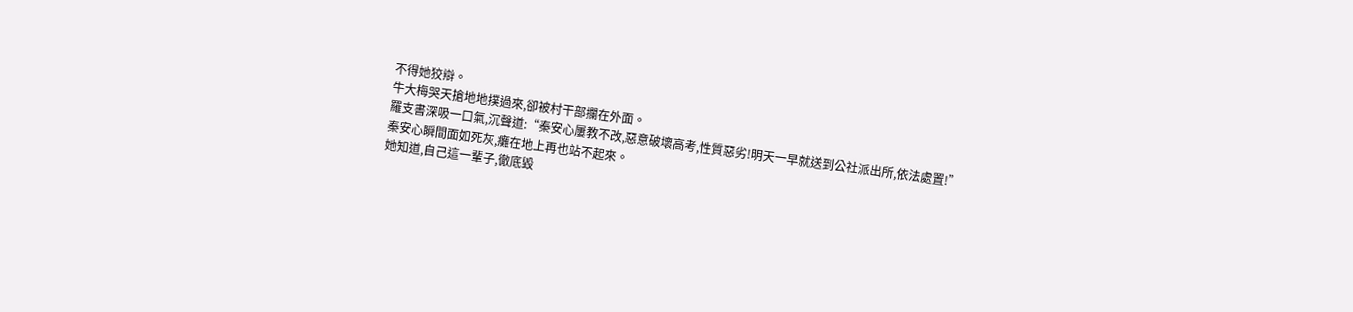不得她狡辯。
牛大梅哭天搶地地撲過來,卻被村干部攔在外面。
羅支書深吸一口氣,沉聲道:“秦安心屢教不改,惡意破壞高考,性質惡劣!明天一早就送到公社派出所,依法處置!”
秦安心瞬間面如死灰,癱在地上再也站不起來。
她知道,自己這一輩子,徹底毀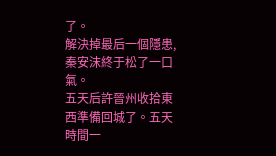了。
解決掉最后一個隱患,秦安沫終于松了一口氣。
五天后許晉州收拾東西準備回城了。五天時間一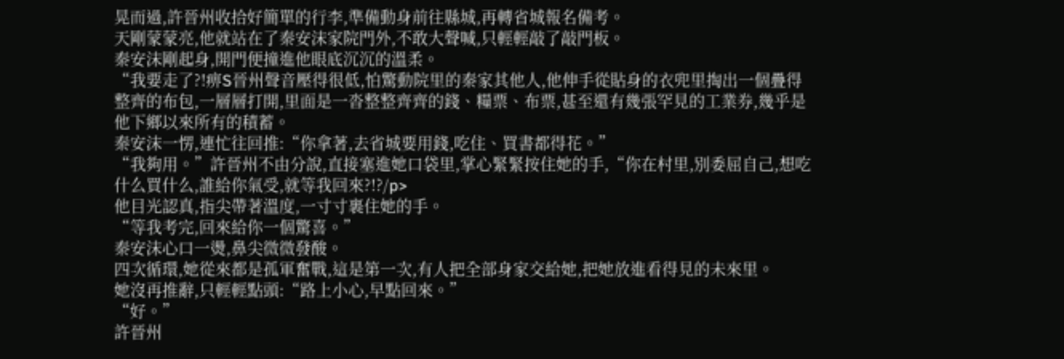晃而過,許晉州收拾好簡單的行李,準備動身前往縣城,再轉省城報名備考。
天剛蒙蒙亮,他就站在了秦安沫家院門外,不敢大聲喊,只輕輕敲了敲門板。
秦安沫剛起身,開門便撞進他眼底沉沉的溫柔。
“我要走了?!痹S晉州聲音壓得很低,怕驚動院里的秦家其他人,他伸手從貼身的衣兜里掏出一個疊得整齊的布包,一層層打開,里面是一沓整整齊齊的錢、糧票、布票,甚至還有幾張罕見的工業券,幾乎是他下鄉以來所有的積蓄。
秦安沫一愣,連忙往回推:“你拿著,去省城要用錢,吃住、買書都得花。”
“我夠用。”許晉州不由分說,直接塞進她口袋里,掌心緊緊按住她的手,“你在村里,別委屈自己,想吃什么買什么,誰給你氣受,就等我回來?!?/p>
他目光認真,指尖帶著溫度,一寸寸裹住她的手。
“等我考完,回來給你一個驚喜。”
秦安沫心口一燙,鼻尖微微發酸。
四次循環,她從來都是孤軍奮戰,這是第一次,有人把全部身家交給她,把她放進看得見的未來里。
她沒再推辭,只輕輕點頭:“路上小心,早點回來。”
“好。”
許晉州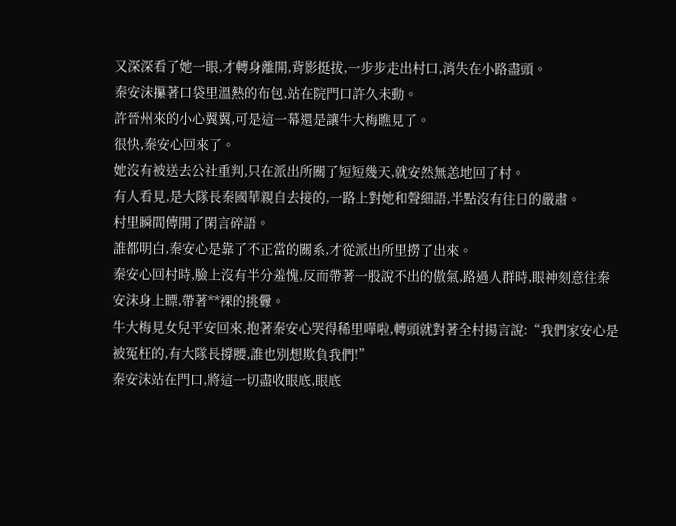又深深看了她一眼,才轉身離開,背影挺拔,一步步走出村口,消失在小路盡頭。
秦安沫攥著口袋里溫熱的布包,站在院門口許久未動。
許晉州來的小心翼翼,可是這一幕還是讓牛大梅瞧見了。
很快,秦安心回來了。
她沒有被送去公社重判,只在派出所關了短短幾天,就安然無恙地回了村。
有人看見,是大隊長秦國華親自去接的,一路上對她和聲細語,半點沒有往日的嚴肅。
村里瞬間傳開了閑言碎語。
誰都明白,秦安心是靠了不正當的關系,才從派出所里撈了出來。
秦安心回村時,臉上沒有半分羞愧,反而帶著一股說不出的傲氣,路過人群時,眼神刻意往秦安沫身上瞟,帶著**裸的挑釁。
牛大梅見女兒平安回來,抱著秦安心哭得稀里嘩啦,轉頭就對著全村揚言說:“我們家安心是被冤枉的,有大隊長撐腰,誰也別想欺負我們!”
秦安沫站在門口,將這一切盡收眼底,眼底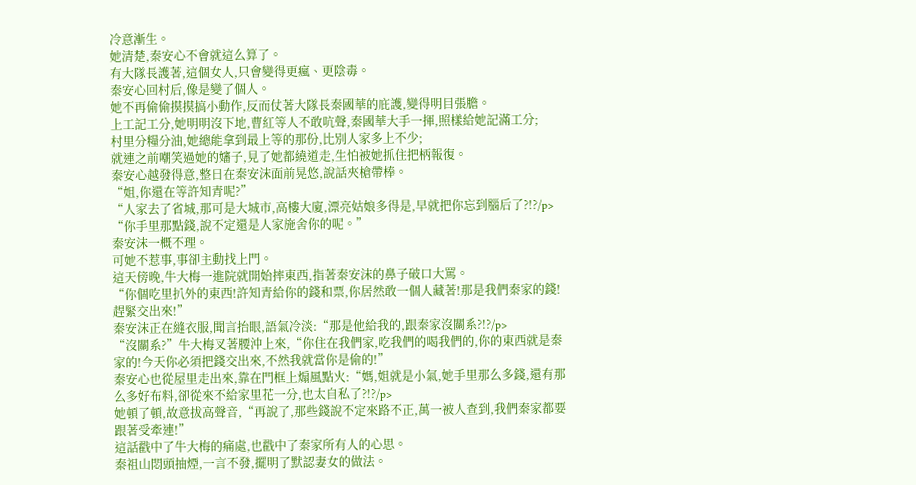冷意漸生。
她清楚,秦安心不會就這么算了。
有大隊長護著,這個女人,只會變得更瘋、更陰毒。
秦安心回村后,像是變了個人。
她不再偷偷摸摸搞小動作,反而仗著大隊長秦國華的庇護,變得明目張膽。
上工記工分,她明明沒下地,曹紅等人不敢吭聲,秦國華大手一揮,照樣給她記滿工分;
村里分糧分油,她總能拿到最上等的那份,比別人家多上不少;
就連之前嘲笑過她的嬸子,見了她都繞道走,生怕被她抓住把柄報復。
秦安心越發得意,整日在秦安沫面前晃悠,說話夾槍帶棒。
“姐,你還在等許知青呢?”
“人家去了省城,那可是大城市,高樓大廈,漂亮姑娘多得是,早就把你忘到腦后了?!?/p>
“你手里那點錢,說不定還是人家施舍你的呢。”
秦安沫一概不理。
可她不惹事,事卻主動找上門。
這天傍晚,牛大梅一進院就開始摔東西,指著秦安沫的鼻子破口大罵。
“你個吃里扒外的東西!許知青給你的錢和票,你居然敢一個人藏著!那是我們秦家的錢!趕緊交出來!”
秦安沫正在縫衣服,聞言抬眼,語氣冷淡:“那是他給我的,跟秦家沒關系?!?/p>
“沒關系?”牛大梅叉著腰沖上來,“你住在我們家,吃我們的喝我們的,你的東西就是秦家的!今天你必須把錢交出來,不然我就當你是偷的!”
秦安心也從屋里走出來,靠在門框上煽風點火:“媽,姐就是小氣,她手里那么多錢,還有那么多好布料,卻從來不給家里花一分,也太自私了?!?/p>
她頓了頓,故意拔高聲音,“再說了,那些錢說不定來路不正,萬一被人查到,我們秦家都要跟著受牽連!”
這話戳中了牛大梅的痛處,也戳中了秦家所有人的心思。
秦祖山悶頭抽煙,一言不發,擺明了默認妻女的做法。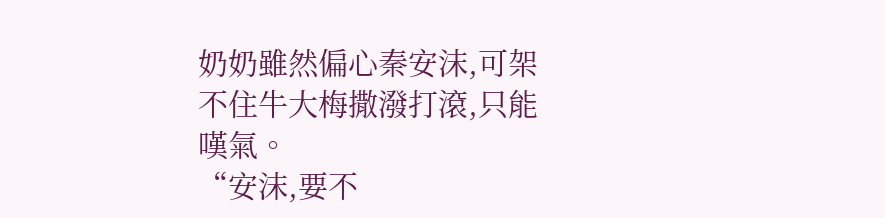奶奶雖然偏心秦安沫,可架不住牛大梅撒潑打滾,只能嘆氣。
“安沫,要不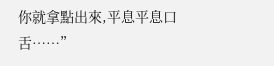你就拿點出來,平息平息口舌……”